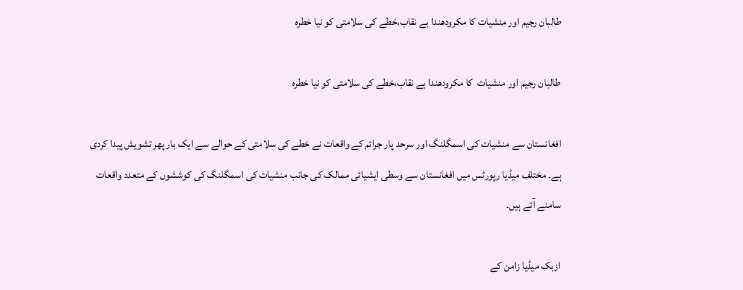طالبان رجیم اور منشیات کا مکرودھندا بے نقاب،خطے کی سلامتی کو نیا خطرہ

طالبان رجیم اور منشیات  کا مکرودھندا بے نقاب،خطے کی سلامتی کو نیا خطرہ

افغانستان سے منشیات کی اسمگلنگ اور سرحد پار جرائم کے واقعات نے خطے کی سلامتی کے حوالے سے ایک بار پھر تشویش پیدا کردی ہے۔ مختلف میڈیا رپورٹس میں افغانستان سے وسطی ایشیائی ممالک کی جانب منشیات کی اسمگلنگ کی کوششوں کے متعدد واقعات سامنے آئے ہیں۔

ازبک میڈیا زامن کے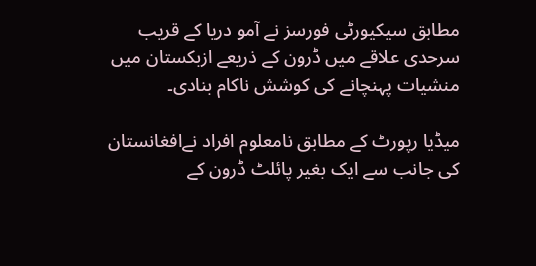مطابق سیکیورٹی فورسز نے آمو دریا کے قریب سرحدی علاقے میں ڈرون کے ذریعے ازبکستان میں منشیات پہنچانے کی کوشش ناکام بنادی۔

میڈیا رپورٹ کے مطابق نامعلوم افراد نےافغانستان کی جانب سے ایک بغیر پائلٹ ڈرون کے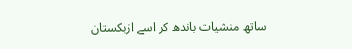ساتھ منشیات باندھ کر اسے ازبکستان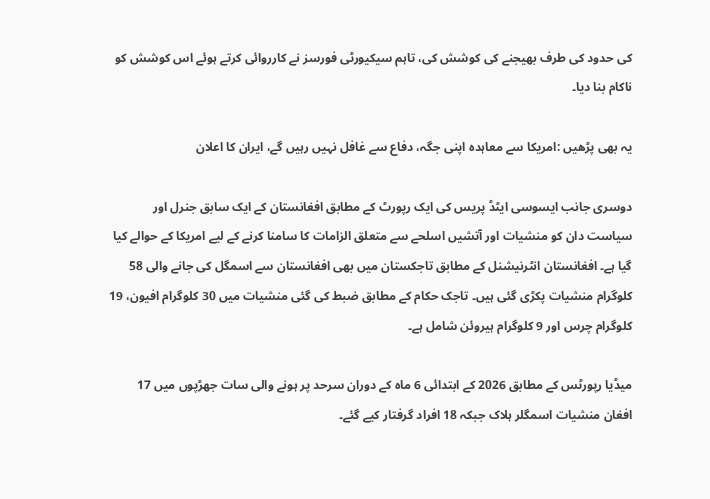کی حدود کی طرف بھیجنے کی کوشش کی، تاہم سیکیورٹی فورسز نے کارروائی کرتے ہوئے اس کوشش کو ناکام بنا دیا۔

یہ بھی پڑھیں :امریکا سے معاہدہ اپنی جگہ، دفاع سے غافل نہیں رہیں گے، ایران کا اعلان

دوسری جانب ایسوسی ایٹڈ پریس کی ایک رپورٹ کے مطابق افغانستان کے ایک سابق جنرل اور سیاست دان کو منشیات اور آتشیں اسلحے سے متعلق الزامات کا سامنا کرنے کے لیے امریکا کے حوالے کیا گیا ہے۔ افغانستان انٹرنیشنل کے مطابق تاجکستان میں بھی افغانستان سے اسمگل کی جانے والی 58 کلوگرام منشیات پکڑی گئی ہیں۔ تاجک حکام کے مطابق ضبط کی گئی منشیات میں 30 کلوگرام افیون، 19 کلوگرام چرس اور 9 کلوگرام ہیروئن شامل ہے۔

میڈیا رپورٹس کے مطابق 2026 کے ابتدائی 6 ماہ کے دوران سرحد پر ہونے والی سات جھڑپوں میں 17 افغان منشیات اسمگلر ہلاک جبکہ 18 افراد گرفتار کیے گئے۔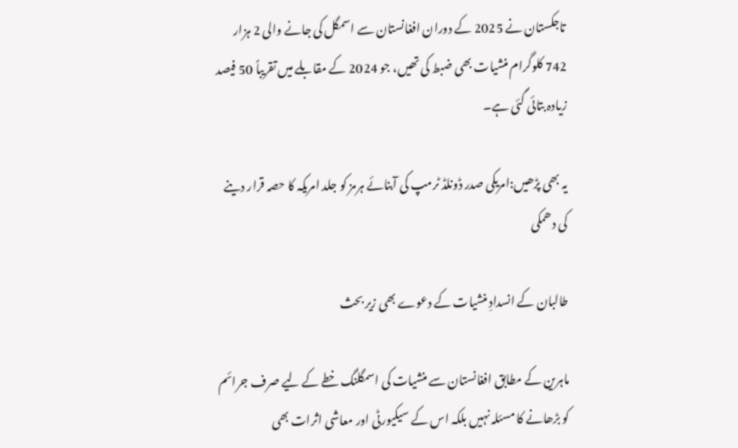تاجکستان نے 2025 کے دوران افغانستان سے اسمگل کی جانے والی 2 ہزار 742 کلوگرام منشیات بھی ضبط کی تھیں، جو 2024 کے مقابلے میں تقریباً 50 فیصد زیادہ بتائی گئی ہے۔

یہ بھی پڑھیں:امریکی صدر ڈونلڈ ٹرمپ کی آبنائے ہرمز کو جلد امریکہ کا حصہ قرار دینے کی دھمکی

طالبان کے انسدادِ منشیات کے دعوے بھی زیر بحث

ماہرین کے مطابق افغانستان سے منشیات کی اسمگلنگ خطے کے لیے صرف جرائم کو بڑھانے کا مسئلہ نہیں بلکہ اس کے سیکیورٹی اور معاشی اثرات بھی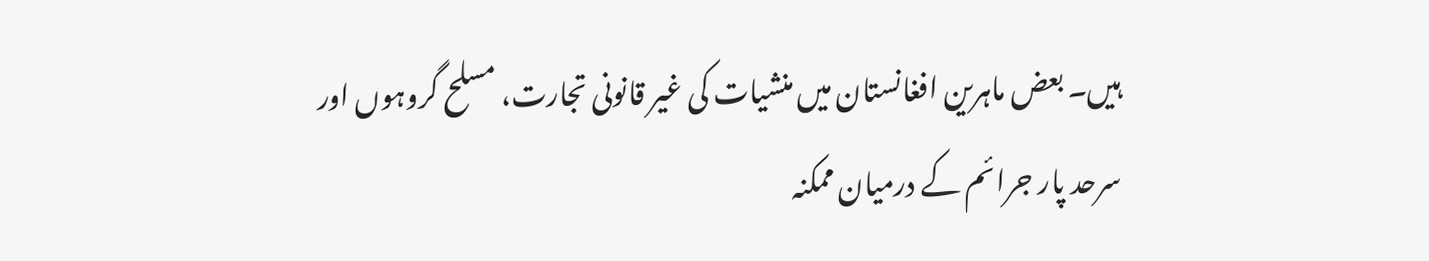ہیں۔ بعض ماہرین افغانستان میں منشیات کی غیر قانونی تجارت، مسلح گروہوں اور سرحد پار جرائم کے درمیان ممکنہ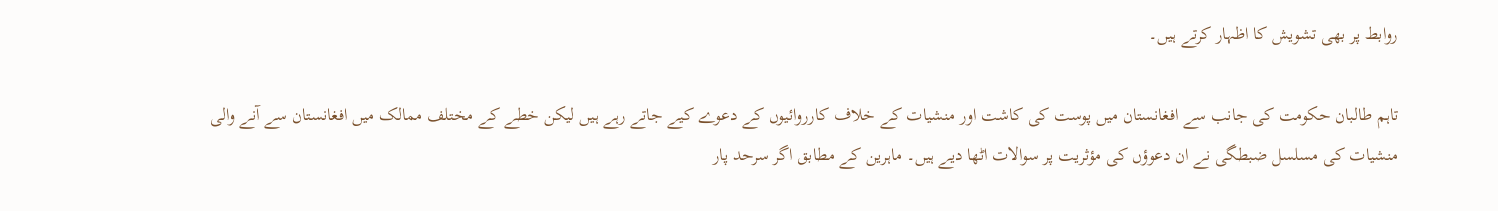روابط پر بھی تشویش کا اظہار کرتے ہیں۔

تاہم طالبان حکومت کی جانب سے افغانستان میں پوست کی کاشت اور منشیات کے خلاف کارروائیوں کے دعوے کیے جاتے رہے ہیں لیکن خطے کے مختلف ممالک میں افغانستان سے آنے والی منشیات کی مسلسل ضبطگی نے ان دعوؤں کی مؤثریت پر سوالات اٹھا دیے ہیں۔ ماہرین کے مطابق اگر سرحد پار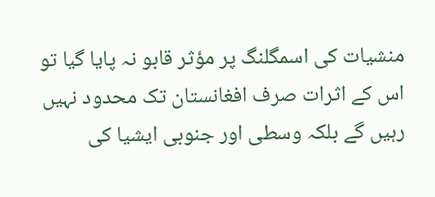منشیات کی اسمگلنگ پر مؤثر قابو نہ پایا گیا تو اس کے اثرات صرف افغانستان تک محدود نہیں رہیں گے بلکہ وسطی اور جنوبی ایشیا کی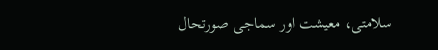سلامتی، معیشت اور سماجی صورتحال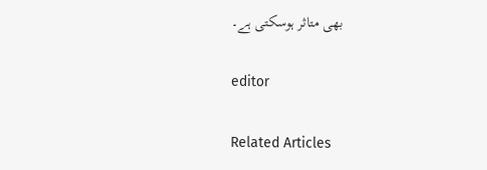بھی متاثر ہوسکتی ہے۔

editor

Related Articles